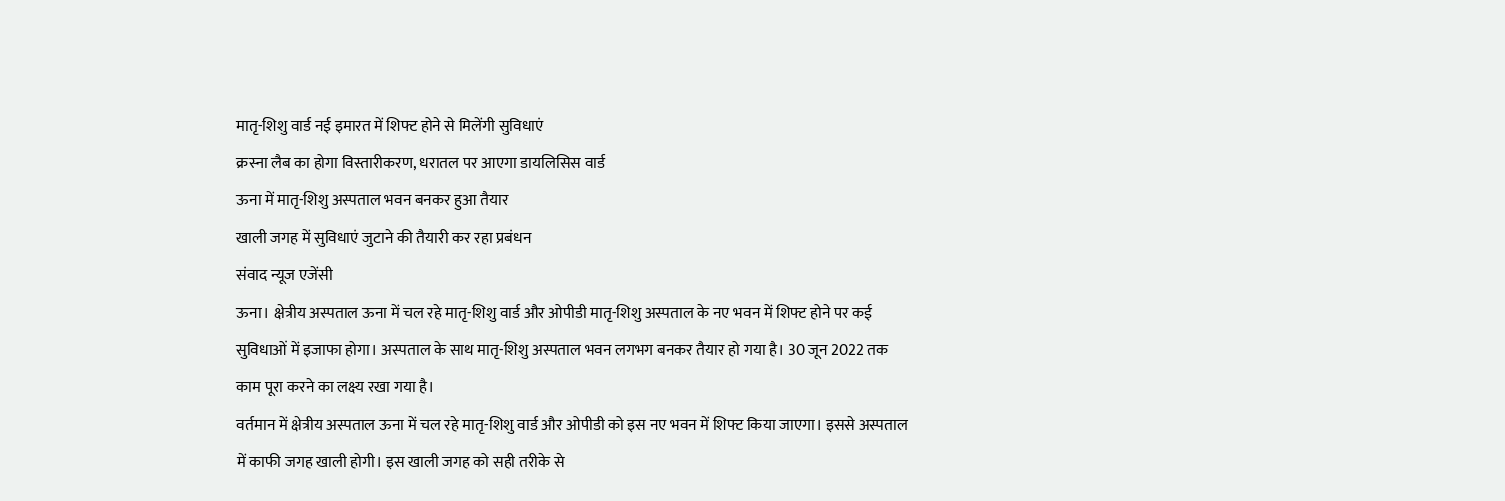मातृ-शिशु वार्ड नई इमारत में शिफ्ट होने से मिलेंगी सुविधाएं
क्रस्ना लैब का होगा विस्तारीकरण, धरातल पर आएगा डायलिसिस वार्ड
ऊना में मातृ-शिशु अस्पताल भवन बनकर हुआ तैयार
खाली जगह में सुविधाएं जुटाने की तैयारी कर रहा प्रबंधन
संवाद न्यूज एजेंसी
ऊना। क्षेत्रीय अस्पताल ऊना में चल रहे मातृ-शिशु वार्ड और ओपीडी मातृ-शिशु अस्पताल के नए भवन में शिफ्ट होने पर कई सुविधाओं में इजाफा होगा। अस्पताल के साथ मातृ-शिशु अस्पताल भवन लगभग बनकर तैयार हो गया है। 30 जून 2022 तक काम पूरा करने का लक्ष्य रखा गया है।
वर्तमान में क्षेत्रीय अस्पताल ऊना में चल रहे मातृ-शिशु वार्ड और ओपीडी को इस नए भवन में शिफ्ट किया जाएगा। इससे अस्पताल में काफी जगह खाली होगी। इस खाली जगह को सही तरीके से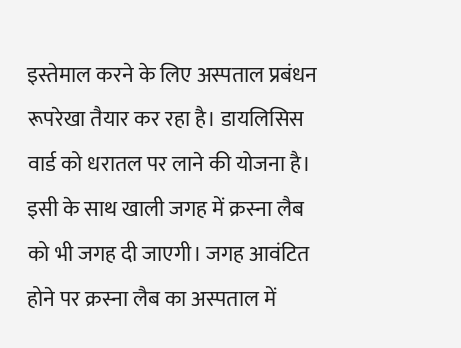इस्तेमाल करने के लिए अस्पताल प्रबंधन रूपरेखा तैयार कर रहा है। डायलिसिस वार्ड को धरातल पर लाने की योजना है। इसी के साथ खाली जगह में क्रस्ना लैब को भी जगह दी जाएगी। जगह आवंटित होने पर क्रस्ना लैब का अस्पताल में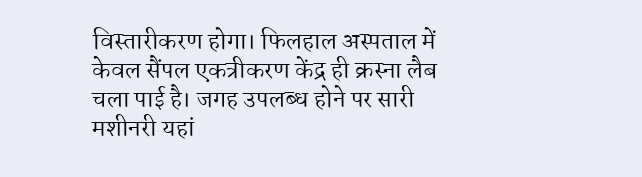विस्तारीकरण होगा। फिलहाल अस्पताल में केवल सैंपल एकत्रीकरण केंद्र ही क्रस्ना लैब चला पाई है। जगह उपलब्ध होने पर सारी मशीनरी यहां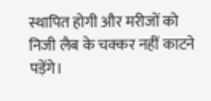स्थापित होगी और मरीजों को निजी लैब के चक्कर नहीं काटने पड़ेंगे।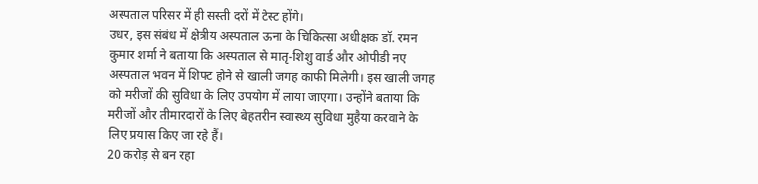अस्पताल परिसर में ही सस्ती दरों में टेस्ट होंगे।
उधर, इस संबंध में क्षेत्रीय अस्पताल ऊना के चिकित्सा अधीक्षक डॉ. रमन कुमार शर्मा ने बताया कि अस्पताल से मातृ-शिशु वार्ड और ओपीडी नए अस्पताल भवन में शिफ्ट होने से खाली जगह काफी मिलेगी। इस खाली जगह को मरीजों की सुविधा के लिए उपयोग में लाया जाएगा। उन्होंने बताया कि मरीजों और तीमारदारों के लिए बेहतरीन स्वास्थ्य सुविधा मुहैया करवाने के लिए प्रयास किए जा रहे हैं।
20 करोड़ से बन रहा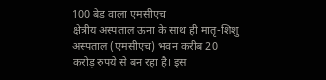100 बेड वाला एमसीएच
क्षेत्रीय अस्पताल ऊना के साथ ही मातृ-शिशु अस्पताल (एमसीएच) भवन करीब 20 करोड़ रुपये से बन रहा है। इस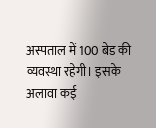अस्पताल में 100 बेड की व्यवस्था रहेगी। इसके अलावा कई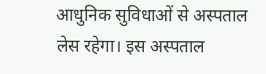आधुनिक सुविधाओं से अस्पताल लेस रहेगा। इस अस्पताल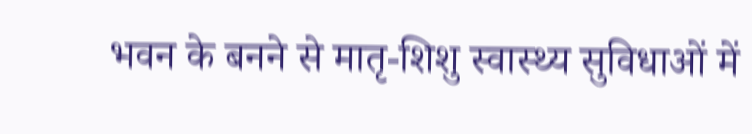भवन के बनने से मातृ-शिशु स्वास्थ्य सुविधाओं में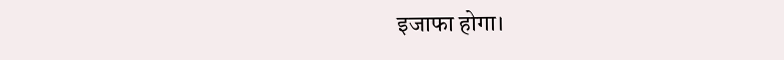इजाफा होगा।